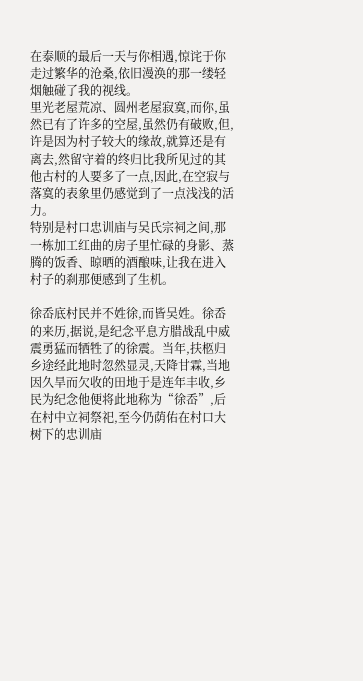在泰顺的最后一天与你相遇,惊诧于你走过繁华的沧桑,依旧漫涣的那一缕轻烟触碰了我的视线。
里光老屋荒凉、圆州老屋寂寞,而你,虽然已有了许多的空屋,虽然仍有破败,但,许是因为村子较大的缘故,就算还是有离去,然留守着的终归比我所见过的其他古村的人要多了一点,因此,在空寂与落寞的表象里仍感觉到了一点浅浅的活力。
特别是村口忠训庙与吴氏宗祠之间,那一栋加工红曲的房子里忙碌的身影、蒸腾的饭香、晾晒的酒酿味,让我在进入村子的刹那便感到了生机。

徐岙底村民并不姓徐,而皆吴姓。徐岙的来历,据说,是纪念平息方腊战乱中威震勇猛而牺牲了的徐震。当年,扶柩归乡途经此地时忽然显灵,天降甘霖,当地因久旱而欠收的田地于是连年丰收,乡民为纪念他便将此地称为“徐岙”,后在村中立祠祭祀,至今仍荫佑在村口大树下的忠训庙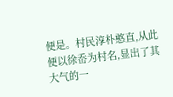便是。村民淳朴憨直,从此便以徐岙为村名,显出了其大气的一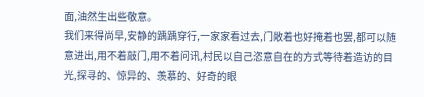面,油然生出些敬意。
我们来得尚早,安静的踽踽穿行,一家家看过去,门敞着也好掩着也罢,都可以随意进出,用不着敲门,用不着问讯,村民以自己恣意自在的方式等待着造访的目光,探寻的、惊异的、羡慕的、好奇的眼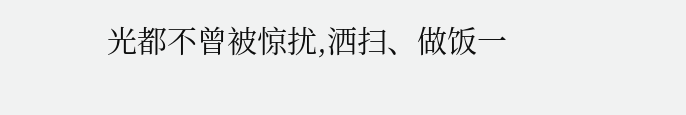光都不曾被惊扰,洒扫、做饭一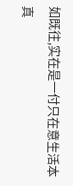如既往,实在是一付只在意生活本真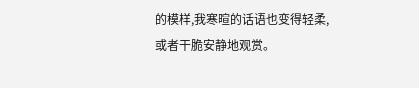的模样,我寒暄的话语也变得轻柔,或者干脆安静地观赏。